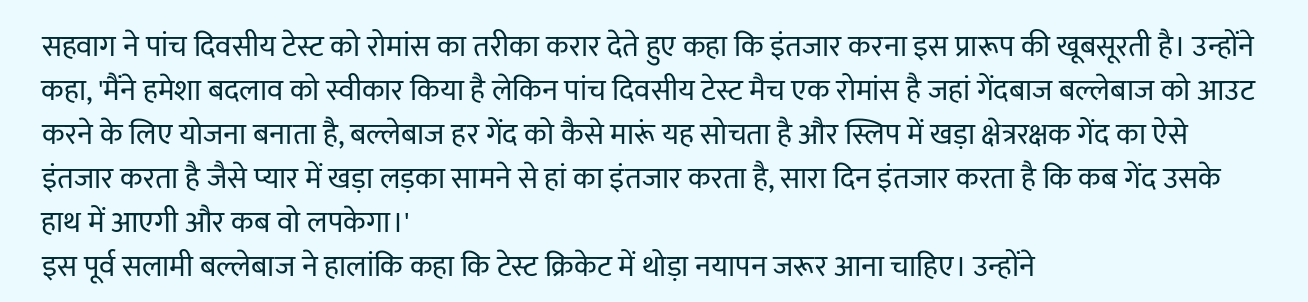सहवाग ने पांच दिवसीय टेस्ट को रोमांस का तरीका करार देते हुए कहा कि इंतजार करना इस प्रारूप की खूबसूरती है। उन्होंने कहा, 'मैंने हमेशा बदलाव को स्वीकार किया है लेकिन पांच दिवसीय टेस्ट मैच एक रोमांस है जहां गेंदबाज बल्लेबाज को आउट करने के लिए योजना बनाता है, बल्लेबाज हर गेंद को कैसे मारूं यह सोचता है और स्लिप में खड़ा क्षेत्ररक्षक गेंद का ऐसे इंतजार करता है जैसे प्यार में खड़ा लड़का सामने से हां का इंतजार करता है, सारा दिन इंतजार करता है कि कब गेंद उसके हाथ में आएगी और कब वो लपकेगा।'
इस पूर्व सलामी बल्लेबाज ने हालांकि कहा कि टेस्ट क्रिकेट में थोड़ा नयापन जरूर आना चाहिए। उन्होंने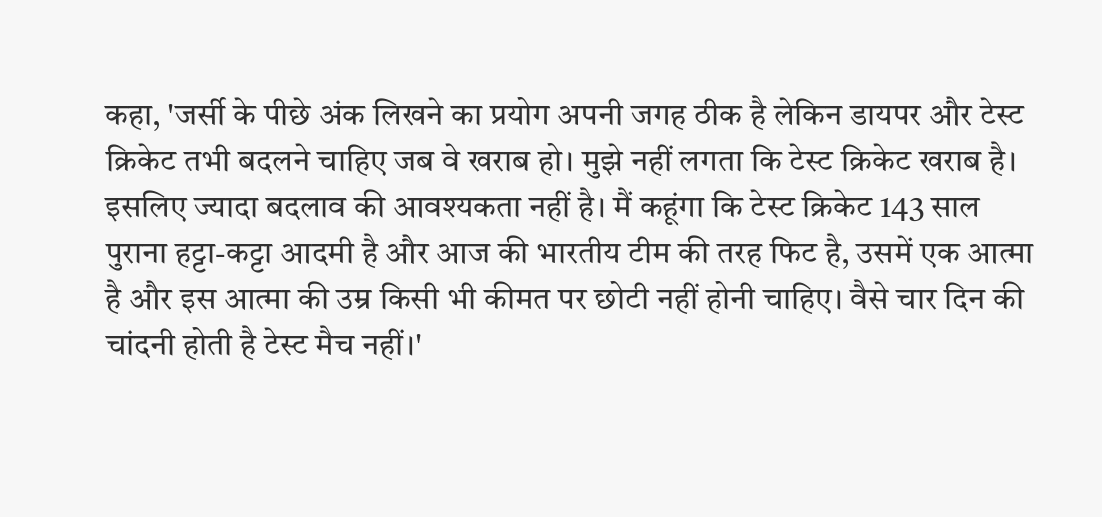कहा, 'जर्सी के पीछे अंक लिखने का प्रयोग अपनी जगह ठीक है लेकिन डायपर और टेस्ट क्रिकेट तभी बदलने चाहिए जब वे खराब हो। मुझे नहीं लगता कि टेस्ट क्रिकेट खराब है। इसलिए ज्यादा बदलाव की आवश्यकता नहीं है। मैं कहूंगा कि टेस्ट क्रिकेट 143 साल पुराना हट्टा-कट्टा आदमी है और आज की भारतीय टीम की तरह फिट है, उसमें एक आत्मा है और इस आत्मा की उम्र किसी भी कीमत पर छोटी नहीं होनी चाहिए। वैसे चार दिन की चांदनी होती है टेस्ट मैच नहीं।'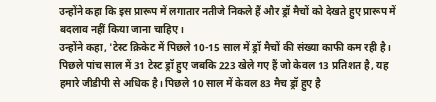उन्होंने कहा कि इस प्रारूप में लगातार नतीजे निकले हैं और ड्रॉ मैचों को देखते हुए प्रारूप में बदलाव नहीं किया जाना चाहिए।
उन्होंने कहा, 'टेस्ट क्रिकेट में पिछले 10-15 साल में ड्रॉ मैचों की संख्या काफी कम रही है। पिछले पांच साल में 31 टेस्ट ड्रॉ हुए जबकि 223 खेले गए हैं जो केवल 13 प्रतिशत है, यह हमारे जीडीपी से अधिक है। पिछले 10 साल में केवल 83 मैच ड्रॉ हुए है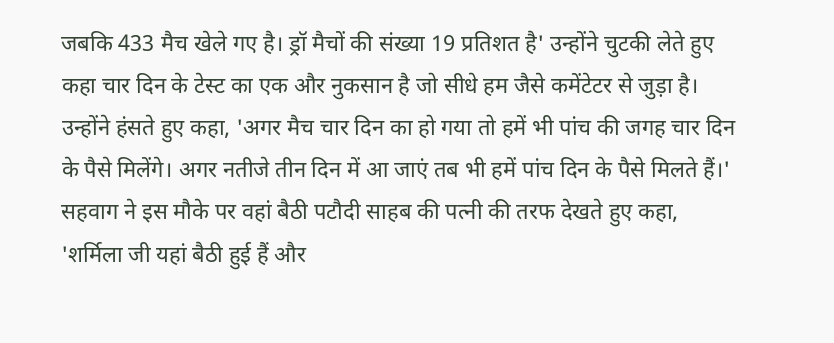जबकि 433 मैच खेले गए है। ड्रॉ मैचों की संख्या 19 प्रतिशत है' उन्होंने चुटकी लेते हुए कहा चार दिन के टेस्ट का एक और नुकसान है जो सीधे हम जैसे कमेंटेटर से जुड़ा है।
उन्होंने हंसते हुए कहा, 'अगर मैच चार दिन का हो गया तो हमें भी पांच की जगह चार दिन के पैसे मिलेंगे। अगर नतीजे तीन दिन में आ जाएं तब भी हमें पांच दिन के पैसे मिलते हैं।' सहवाग ने इस मौके पर वहां बैठी पटौदी साहब की पत्नी की तरफ देखते हुए कहा, 'शर्मिला जी यहां बैठी हुई हैं और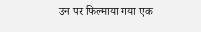उन पर फिल्माया गया एक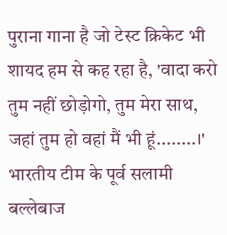पुराना गाना है जो टेस्ट क्रिकेट भी शायद हम से कह रहा है, 'वादा करो तुम नहीं छोड़ोगो, तुम मेरा साथ, जहां तुम हो वहां मैं भी हूं........।'
भारतीय टीम के पूर्व सलामी बल्लेबाज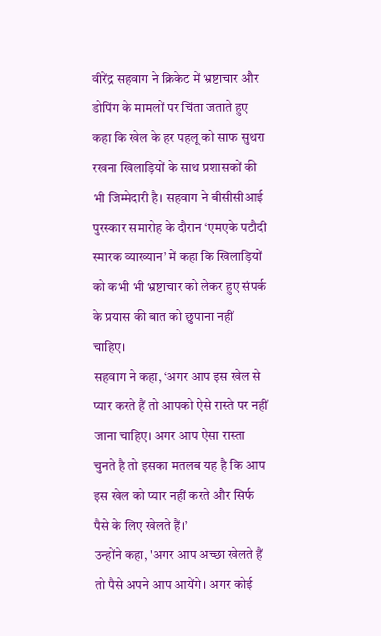वीरेंद्र सहवाग ने क्रिकेट में भ्रष्टाचार और डोपिंग के मामलों पर चिंता जताते हुए कहा कि खेल के हर पहलू को साफ सुथरा रखना खिलाड़ियों के साथ प्रशासकों की भी जिम्मेदारी है। सहवाग ने बीसीसीआई पुरस्कार समारोह के दौरान ‘एमएके पटौदी स्मारक व्याख्यान’ में कहा कि खिलाड़ियों को कभी भी भ्रष्टाचार को लेकर हुए संपर्क के प्रयास की बात को छुपाना नहीं चाहिए।
सहवाग ने कहा, ‘अगर आप इस खेल से प्यार करते हैं तो आपको ऐसे रास्ते पर नहीं जाना चाहिए। अगर आप ऐसा रास्ता चुनते है तो इसका मतलब यह है कि आप इस खेल को प्यार नहीं करते और सिर्फ पैसे के लिए खेलते हैं।’
उन्होंने कहा, 'अगर आप अच्छा खेलते हैं तो पैसे अपने आप आयेंगे। अगर कोई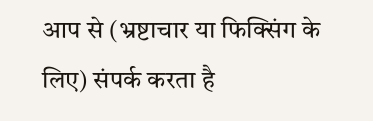आप से (भ्रष्टाचार या फिक्सिंग के लिए) संपर्क करता है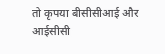तो कृपया बीसीसीआई और आईसीसी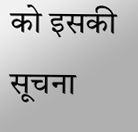को इसकी सूचना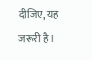दीजिए, यह जरूरी है।